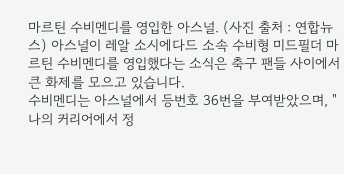마르틴 수비멘디를 영입한 아스널. (사진 출처 : 연합뉴스) 아스널이 레알 소시에다드 소속 수비형 미드필더 마르틴 수비멘디를 영입했다는 소식은 축구 팬들 사이에서 큰 화제를 모으고 있습니다.
수비멘디는 아스널에서 등번호 36번을 부여받았으며, "나의 커리어에서 정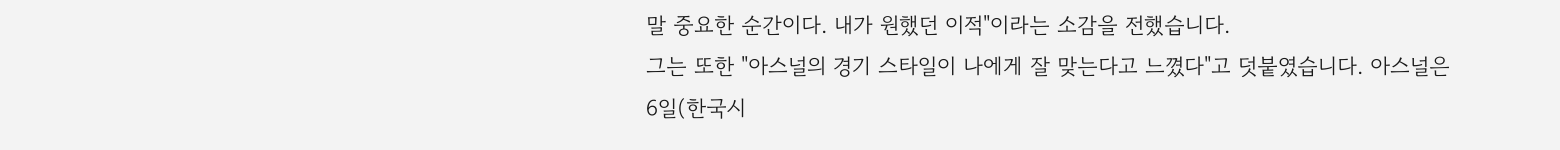말 중요한 순간이다. 내가 원했던 이적"이라는 소감을 전했습니다.
그는 또한 "아스널의 경기 스타일이 나에게 잘 맞는다고 느꼈다"고 덧붙였습니다. 아스널은 6일(한국시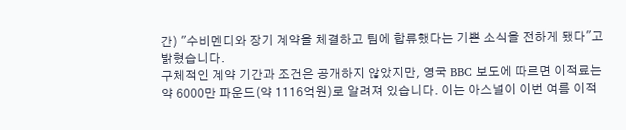간) "수비멘디와 장기 계약을 체결하고 팀에 합류했다는 기쁜 소식을 전하게 됐다"고 밝혔습니다.
구체적인 계약 기간과 조건은 공개하지 않았지만, 영국 BBC 보도에 따르면 이적료는 약 6000만 파운드(약 1116억원)로 알려져 있습니다. 이는 아스널이 이번 여름 이적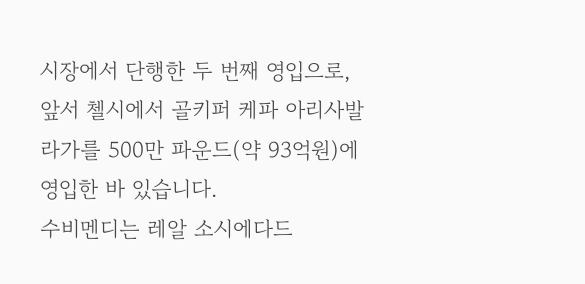시장에서 단행한 두 번째 영입으로, 앞서 첼시에서 골키퍼 케파 아리사발라가를 500만 파운드(약 93억원)에 영입한 바 있습니다.
수비멘디는 레알 소시에다드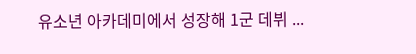유소년 아카데미에서 성장해 1군 데뷔 ...